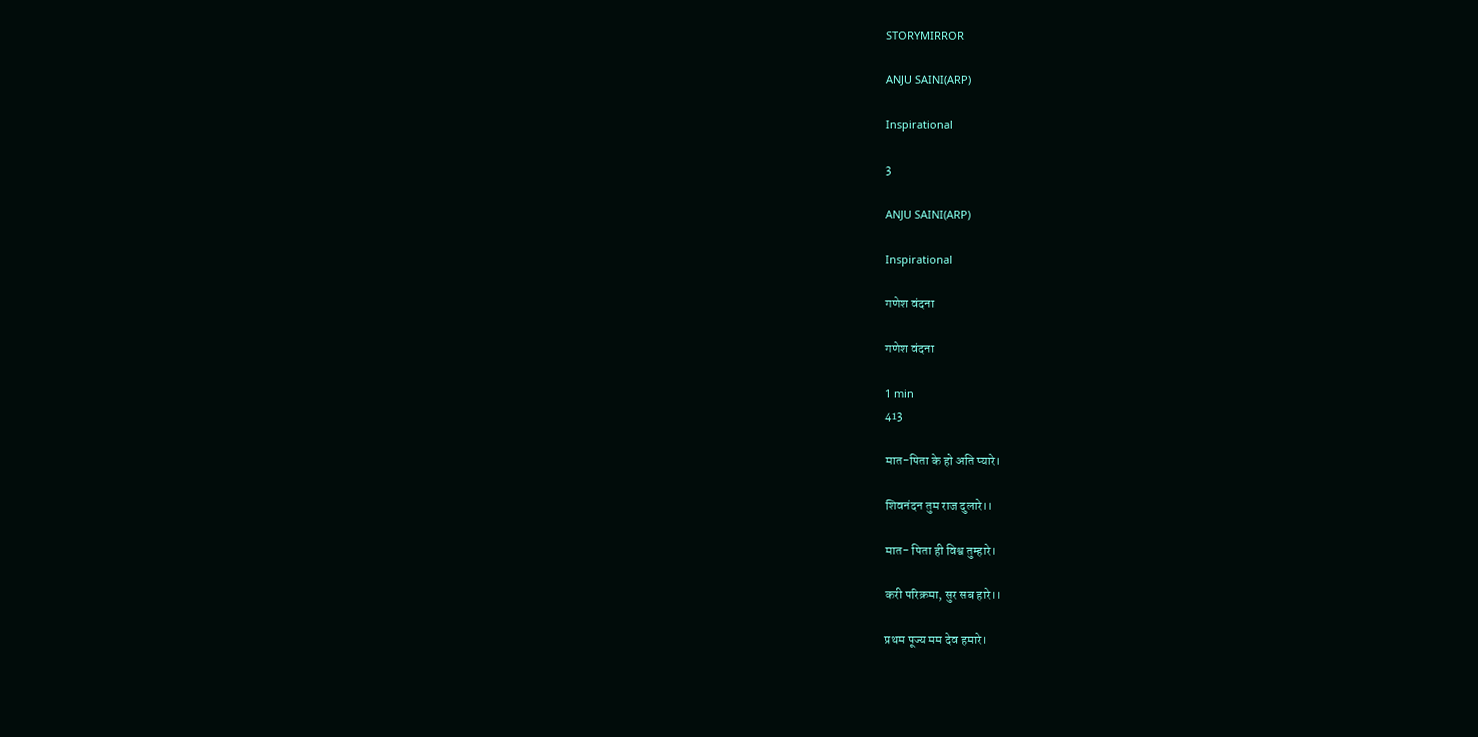STORYMIRROR

ANJU SAINI(ARP)

Inspirational

3

ANJU SAINI(ARP)

Inspirational

गणेश वंदना

गणेश वंदना

1 min
413

मात-पिता के हो अति प्यारे।

शिवनंदन तुम राज दुलारे।।

मात- पिता ही विश्व तुम्हारे।

करी परिक्रमा, सुर सब हारे।।

प्रथम पूज्य मम देव हमारे।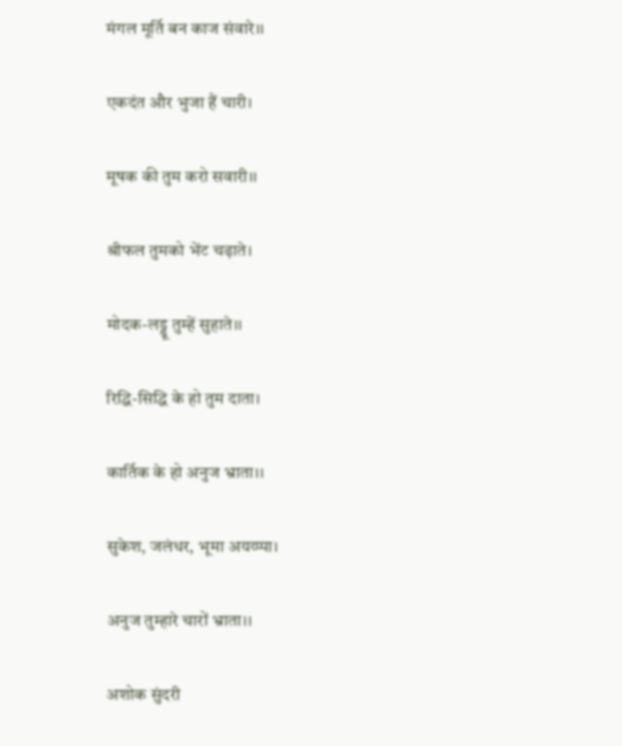मंगल मूर्ति बन काज संवारे।।

एकदंत और भुजा हैं चारी।

मूषक की तुम करो सवारी।।

श्रीफल तुमको भेंट चढ़ाते।

मोदक-लड्डू तुम्हें सुहाते।।

रिद्धि-सिद्धि के हो तुम दाता।

कार्तिक के हो अनुज भ्राता।।

सुकेश, जलंधर, भूमा अयय्प्पा।

अनुज तुम्हारे चारों भ्राता।।

अशोक सुंदरी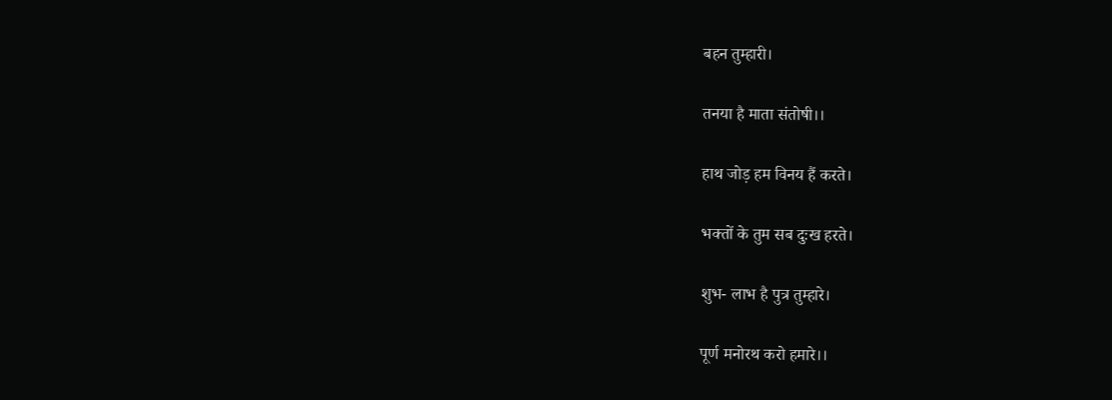बहन तुम्हारी।

तनया है माता संतोषी।।

हाथ जोड़ हम विनय हैं करते।

भक्तों के तुम सब दुःख हरते।

शुभ- लाभ है पुत्र तुम्हारे।

पूर्ण मनोरथ करो हमारे।।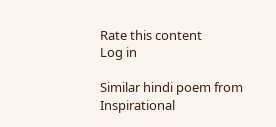Rate this content
Log in

Similar hindi poem from Inspirational